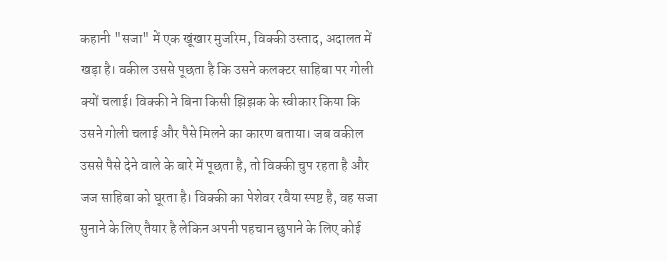कहानी "सजा" में एक खूंखार मुजरिम, विक्की उस्ताद, अदालत में खड़ा है। वकील उससे पूछता है कि उसने कलक्टर साहिबा पर गोली क्यों चलाई। विक्की ने बिना किसी झिझक के स्वीकार किया कि उसने गोली चलाई और पैसे मिलने का कारण बताया। जब वकील उससे पैसे देने वाले के बारे में पूछता है, तो विक्की चुप रहता है और जज साहिबा को घूरता है। विक्की का पेशेवर रवैया स्पष्ट है, वह सजा सुनाने के लिए तैयार है लेकिन अपनी पहचान छुपाने के लिए कोई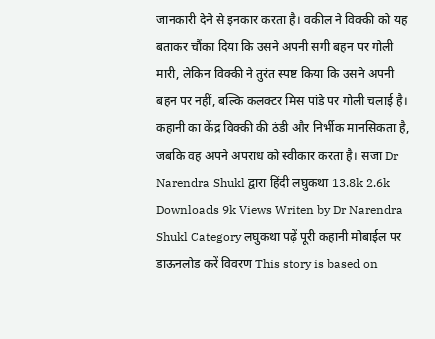जानकारी देने से इनकार करता है। वकील ने विक्की को यह बताकर चौंका दिया कि उसने अपनी सगी बहन पर गोली मारी, लेकिन विक्की ने तुरंत स्पष्ट किया कि उसने अपनी बहन पर नहीं, बल्कि कलक्टर मिस पांडे पर गोली चलाई है। कहानी का केंद्र विक्की की ठंडी और निर्भीक मानसिकता है, जबकि वह अपने अपराध को स्वीकार करता है। सजा Dr Narendra Shukl द्वारा हिंदी लघुकथा 13.8k 2.6k Downloads 9k Views Writen by Dr Narendra Shukl Category लघुकथा पढ़ें पूरी कहानी मोबाईल पर डाऊनलोड करें विवरण This story is based on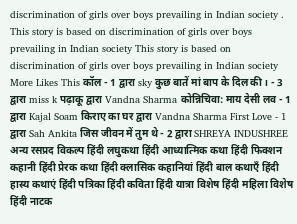discrimination of girls over boys prevailing in Indian society . This story is based on discrimination of girls over boys prevailing in Indian society This story is based on discrimination of girls over boys prevailing in Indian society More Likes This कॉल - 1 द्वारा sky कुछ बातें मां बाप के दिल की । - 3 द्वारा miss k पढ़ाकू द्वारा Vandna Sharma कोन्निचिवा: माय देसी लव - 1 द्वारा Kajal Soam किराए का घर द्वारा Vandna Sharma First Love - 1 द्वारा Sah Ankita जिस जीवन में तुम थे - 2 द्वारा SHREYA INDUSHREE अन्य रसप्रद विकल्प हिंदी लघुकथा हिंदी आध्यात्मिक कथा हिंदी फिक्शन कहानी हिंदी प्रेरक कथा हिंदी क्लासिक कहानियां हिंदी बाल कथाएँ हिंदी हास्य कथाएं हिंदी पत्रिका हिंदी कविता हिंदी यात्रा विशेष हिंदी महिला विशेष हिंदी नाटक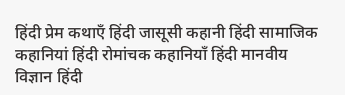हिंदी प्रेम कथाएँ हिंदी जासूसी कहानी हिंदी सामाजिक कहानियां हिंदी रोमांचक कहानियाँ हिंदी मानवीय विज्ञान हिंदी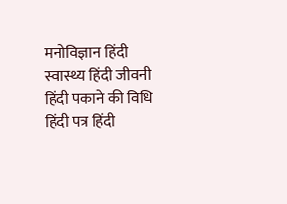मनोविज्ञान हिंदी स्वास्थ्य हिंदी जीवनी हिंदी पकाने की विधि हिंदी पत्र हिंदी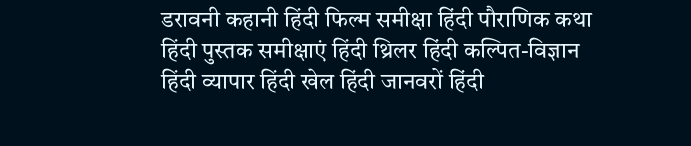डरावनी कहानी हिंदी फिल्म समीक्षा हिंदी पौराणिक कथा हिंदी पुस्तक समीक्षाएं हिंदी थ्रिलर हिंदी कल्पित-विज्ञान हिंदी व्यापार हिंदी खेल हिंदी जानवरों हिंदी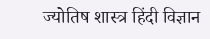ज्योतिष शास्त्र हिंदी विज्ञान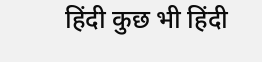हिंदी कुछ भी हिंदी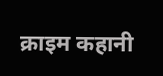क्राइम कहानी